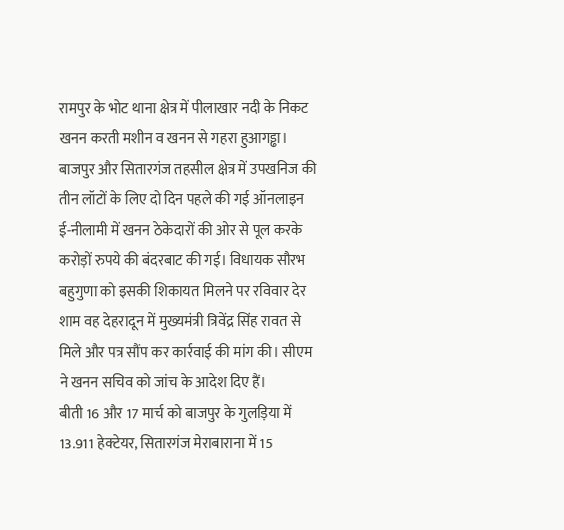रामपुर के भोट थाना क्षेत्र में पीलाखार नदी के निकट खनन करती मशीन व खनन से गहरा हुआगड्ढा।
बाजपुर और सितारगंज तहसील क्षेत्र में उपखनिज की तीन लॉटों के लिए दो दिन पहले की गई ऑनलाइन ई-नीलामी में खनन ठेकेदारों की ओर से पूल करके करोड़ों रुपये की बंदरबाट की गई। विधायक सौरभ बहुगुणा को इसकी शिकायत मिलने पर रविवार देर शाम वह देहरादून में मुख्यमंत्री त्रिवेंद्र सिंह रावत से मिले और पत्र सौंप कर कार्रवाई की मांग की। सीएम ने खनन सचिव को जांच के आदेश दिए हैं।
बीती 16 और 17 मार्च को बाजपुर के गुलड़िया में 13.911 हेक्टेयर, सितारगंज मेराबाराना में 15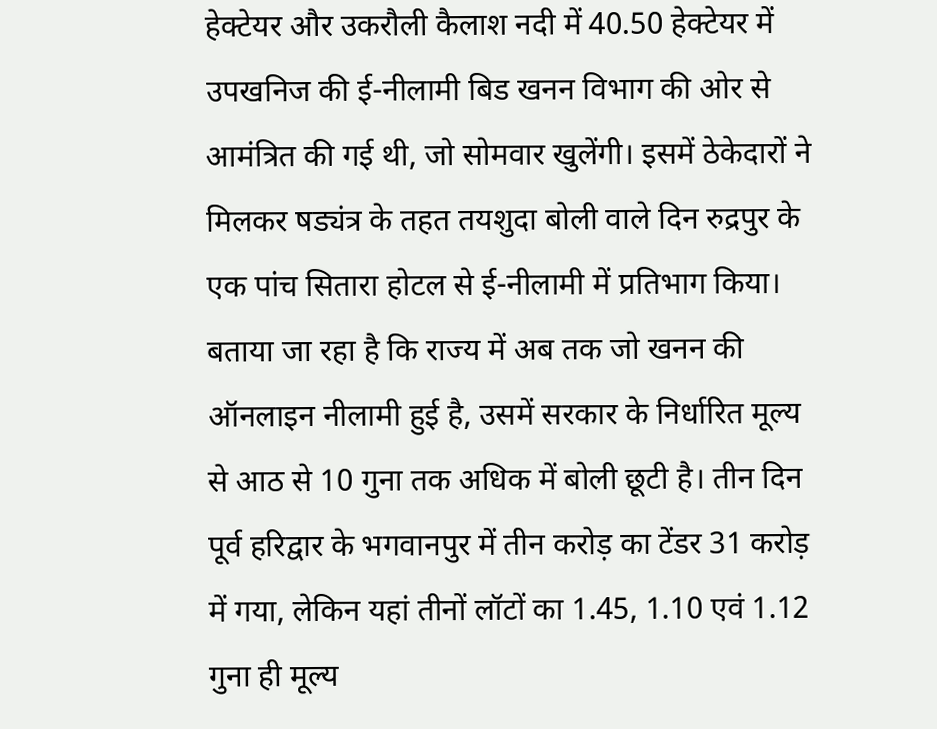हेक्टेयर और उकरौली कैलाश नदी में 40.50 हेक्टेयर में उपखनिज की ई-नीलामी बिड खनन विभाग की ओर से आमंत्रित की गई थी, जो सोमवार खुलेंगी। इसमें ठेकेदारों ने मिलकर षड्यंत्र के तहत तयशुदा बोली वाले दिन रुद्रपुर के एक पांच सितारा होटल से ई-नीलामी में प्रतिभाग किया।
बताया जा रहा है कि राज्य में अब तक जो खनन की ऑनलाइन नीलामी हुई है, उसमें सरकार के निर्धारित मूल्य से आठ से 10 गुना तक अधिक में बोली छूटी है। तीन दिन पूर्व हरिद्वार के भगवानपुर में तीन करोड़ का टेंडर 31 करोड़ में गया, लेकिन यहां तीनों लॉटों का 1.45, 1.10 एवं 1.12 गुना ही मूल्य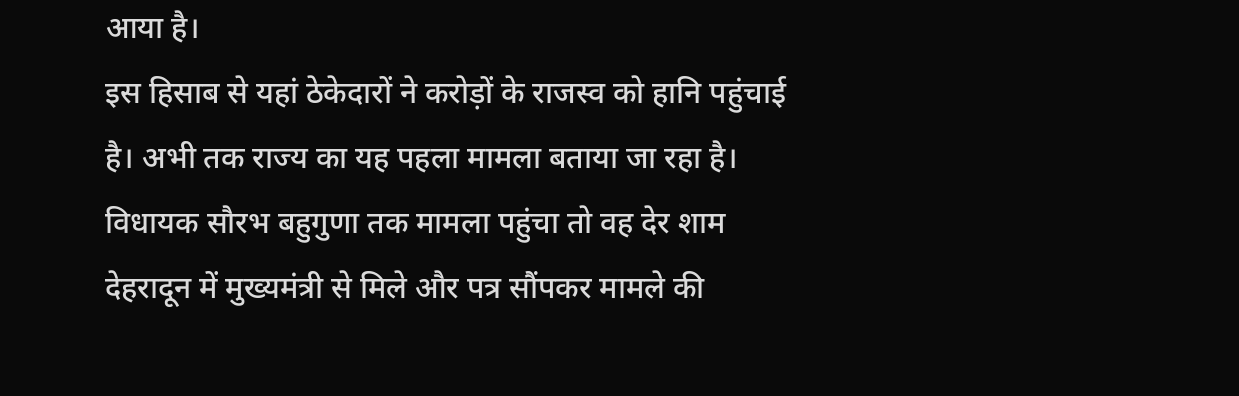आया है।
इस हिसाब से यहां ठेकेदारों ने करोड़ों के राजस्व को हानि पहुंचाई है। अभी तक राज्य का यह पहला मामला बताया जा रहा है। विधायक सौरभ बहुगुणा तक मामला पहुंचा तो वह देर शाम देहरादून में मुख्यमंत्री से मिले और पत्र सौंपकर मामले की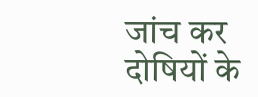जांच कर दोषियों के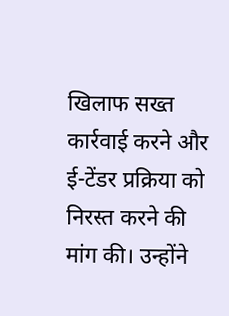खिलाफ सख्त कार्रवाई करने और ई-टेंडर प्रक्रिया को निरस्त करने की मांग की। उन्होंने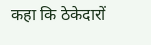कहा कि ठेकेदारों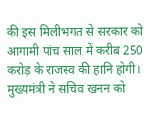की इस मिलीभगत से सरकार को आगामी पांच साल में करीब 250 करोड़ के राजस्व की हानि होगी। मुख्यमंत्री ने सचिव खनन को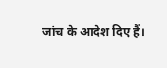जांच के आदेश दिए हैं।